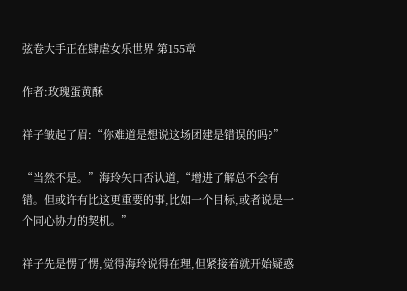弦卷大手正在肆虐女乐世界 第155章

作者:玫瑰蛋黄酥

祥子皱起了眉:“你难道是想说这场团建是错误的吗?”

“当然不是。”海玲矢口否认道,“增进了解总不会有错。但或许有比这更重要的事,比如一个目标,或者说是一个同心协力的契机。”

祥子先是愣了愣,觉得海玲说得在理,但紧接着就开始疑惑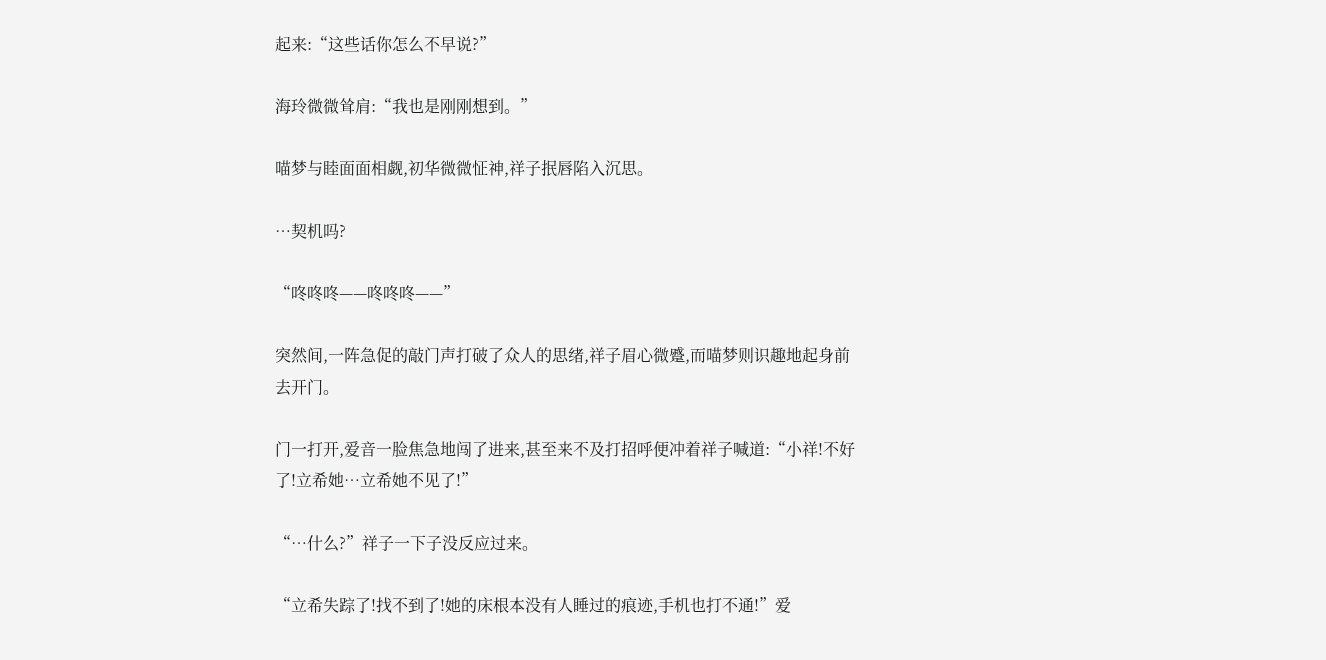起来:“这些话你怎么不早说?”

海玲微微耸肩:“我也是刚刚想到。”

喵梦与睦面面相觑,初华微微怔神,祥子抿唇陷入沉思。

…契机吗?

“咚咚咚——咚咚咚——”

突然间,一阵急促的敲门声打破了众人的思绪,祥子眉心微蹙,而喵梦则识趣地起身前去开门。

门一打开,爱音一脸焦急地闯了进来,甚至来不及打招呼便冲着祥子喊道:“小祥!不好了!立希她…立希她不见了!”

“…什么?”祥子一下子没反应过来。

“立希失踪了!找不到了!她的床根本没有人睡过的痕迹,手机也打不通!”爱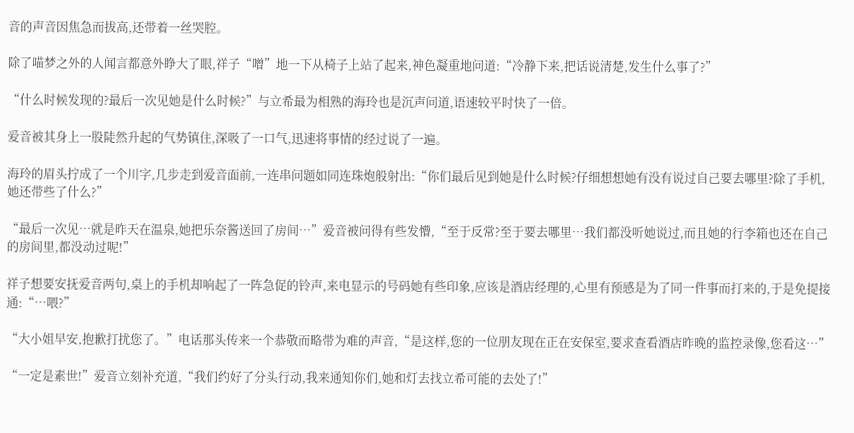音的声音因焦急而拔高,还带着一丝哭腔。

除了喵梦之外的人闻言都意外睁大了眼,祥子“噌”地一下从椅子上站了起来,神色凝重地问道:“冷静下来,把话说清楚,发生什么事了?”

“什么时候发现的?最后一次见她是什么时候?”与立希最为相熟的海玲也是沉声问道,语速较平时快了一倍。

爱音被其身上一股陡然升起的气势镇住,深吸了一口气,迅速将事情的经过说了一遍。

海玲的眉头拧成了一个川字,几步走到爱音面前,一连串问题如同连珠炮般射出:“你们最后见到她是什么时候?仔细想想她有没有说过自己要去哪里?除了手机,她还带些了什么?”

“最后一次见…就是昨天在温泉,她把乐奈酱送回了房间…”爱音被问得有些发懵,“至于反常?至于要去哪里…我们都没听她说过,而且她的行李箱也还在自己的房间里,都没动过呢!”

祥子想要安抚爱音两句,桌上的手机却响起了一阵急促的铃声,来电显示的号码她有些印象,应该是酒店经理的,心里有预感是为了同一件事而打来的,于是免提接通:“…喂?”

“大小姐早安,抱歉打扰您了。”电话那头传来一个恭敬而略带为难的声音,“是这样,您的一位朋友现在正在安保室,要求查看酒店昨晚的监控录像,您看这…”

“一定是素世!”爱音立刻补充道,“我们约好了分头行动,我来通知你们,她和灯去找立希可能的去处了!”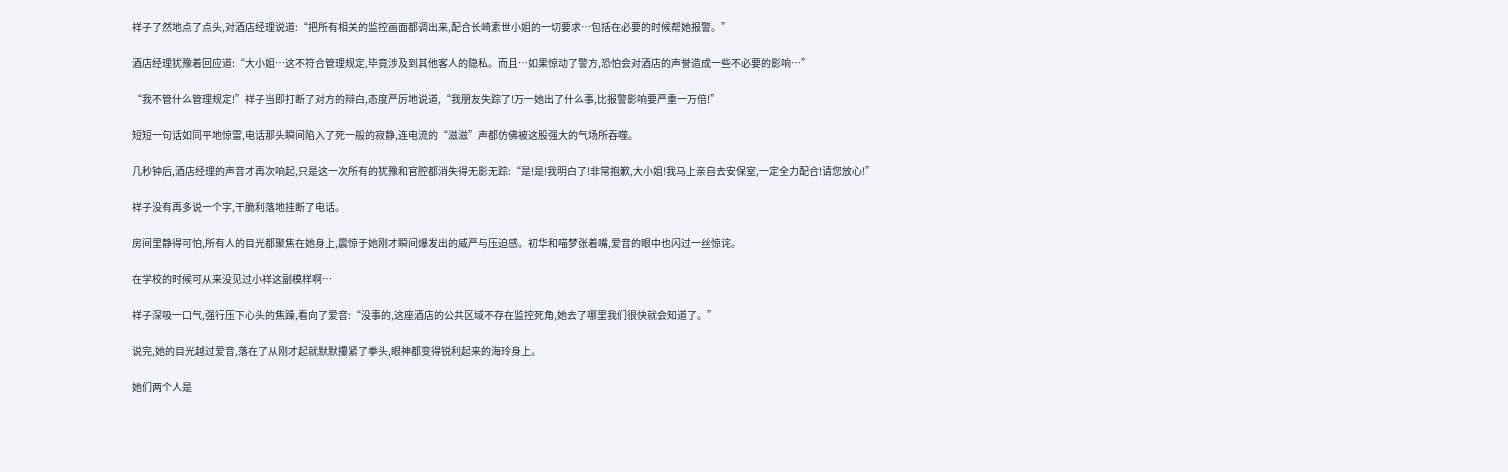祥子了然地点了点头,对酒店经理说道:“把所有相关的监控画面都调出来,配合长崎素世小姐的一切要求…包括在必要的时候帮她报警。”

酒店经理犹豫着回应道:“大小姐…这不符合管理规定,毕竟涉及到其他客人的隐私。而且…如果惊动了警方,恐怕会对酒店的声誉造成一些不必要的影响…”

“我不管什么管理规定!”祥子当即打断了对方的辩白,态度严厉地说道,“我朋友失踪了!万一她出了什么事,比报警影响要严重一万倍!”

短短一句话如同平地惊雷,电话那头瞬间陷入了死一般的寂静,连电流的“滋滋”声都仿佛被这股强大的气场所吞噬。

几秒钟后,酒店经理的声音才再次响起,只是这一次所有的犹豫和官腔都消失得无影无踪:“是!是!我明白了!非常抱歉,大小姐!我马上亲自去安保室,一定全力配合!请您放心!”

祥子没有再多说一个字,干脆利落地挂断了电话。

房间里静得可怕,所有人的目光都聚焦在她身上,震惊于她刚才瞬间爆发出的威严与压迫感。初华和喵梦张着嘴,爱音的眼中也闪过一丝惊诧。

在学校的时候可从来没见过小祥这副模样啊…

祥子深吸一口气,强行压下心头的焦躁,看向了爱音:“没事的,这座酒店的公共区域不存在监控死角,她去了哪里我们很快就会知道了。”

说完,她的目光越过爱音,落在了从刚才起就默默攥紧了拳头,眼神都变得锐利起来的海玲身上。

她们两个人是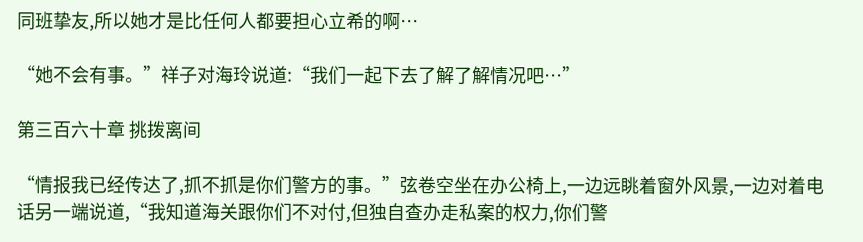同班挚友,所以她才是比任何人都要担心立希的啊…

“她不会有事。”祥子对海玲说道:“我们一起下去了解了解情况吧…”

第三百六十章 挑拨离间

“情报我已经传达了,抓不抓是你们警方的事。”弦卷空坐在办公椅上,一边远眺着窗外风景,一边对着电话另一端说道,“我知道海关跟你们不对付,但独自查办走私案的权力,你们警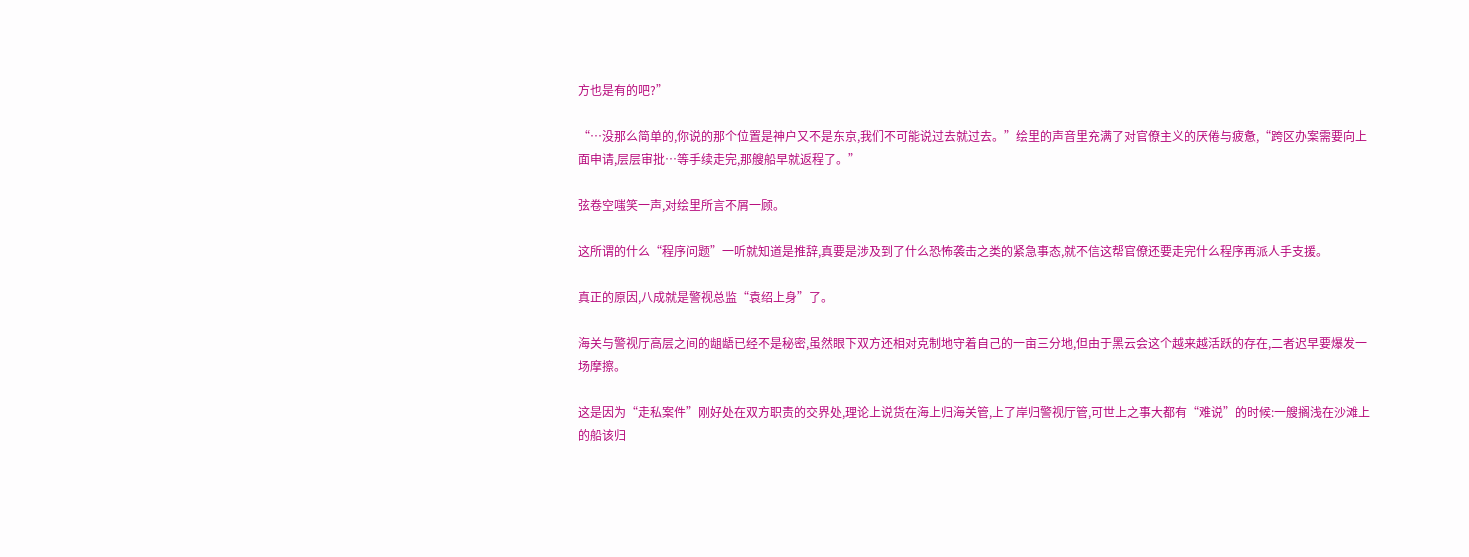方也是有的吧?”

“…没那么简单的,你说的那个位置是神户又不是东京,我们不可能说过去就过去。”绘里的声音里充满了对官僚主义的厌倦与疲惫,“跨区办案需要向上面申请,层层审批…等手续走完,那艘船早就返程了。”

弦卷空嗤笑一声,对绘里所言不屑一顾。

这所谓的什么“程序问题”一听就知道是推辞,真要是涉及到了什么恐怖袭击之类的紧急事态,就不信这帮官僚还要走完什么程序再派人手支援。

真正的原因,八成就是警视总监“袁绍上身”了。

海关与警视厅高层之间的龃龉已经不是秘密,虽然眼下双方还相对克制地守着自己的一亩三分地,但由于黑云会这个越来越活跃的存在,二者迟早要爆发一场摩擦。

这是因为“走私案件”刚好处在双方职责的交界处,理论上说货在海上归海关管,上了岸归警视厅管,可世上之事大都有“难说”的时候:一艘搁浅在沙滩上的船该归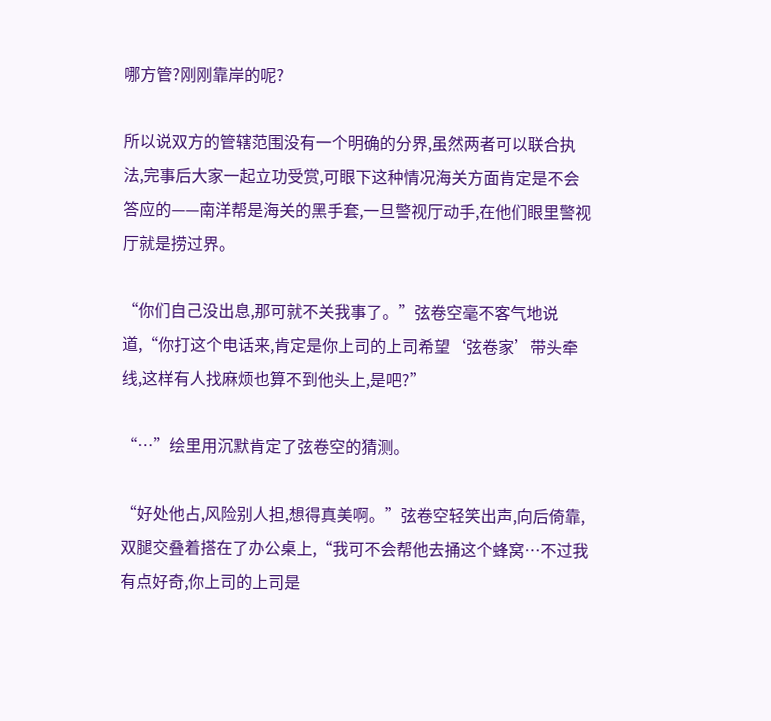哪方管?刚刚靠岸的呢?

所以说双方的管辖范围没有一个明确的分界,虽然两者可以联合执法,完事后大家一起立功受赏,可眼下这种情况海关方面肯定是不会答应的——南洋帮是海关的黑手套,一旦警视厅动手,在他们眼里警视厅就是捞过界。

“你们自己没出息,那可就不关我事了。”弦卷空毫不客气地说道,“你打这个电话来,肯定是你上司的上司希望‘弦卷家’带头牵线,这样有人找麻烦也算不到他头上,是吧?”

“…”绘里用沉默肯定了弦卷空的猜测。

“好处他占,风险别人担,想得真美啊。”弦卷空轻笑出声,向后倚靠,双腿交叠着搭在了办公桌上,“我可不会帮他去捅这个蜂窝…不过我有点好奇,你上司的上司是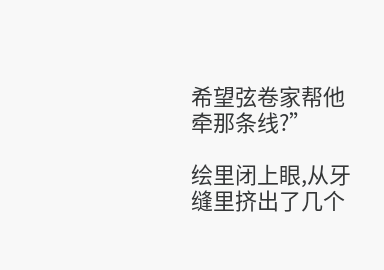希望弦卷家帮他牵那条线?”

绘里闭上眼,从牙缝里挤出了几个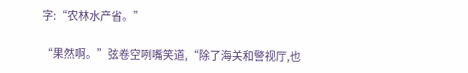字:“农林水产省。”

“果然啊。”弦卷空咧嘴笑道,“除了海关和警视厅,也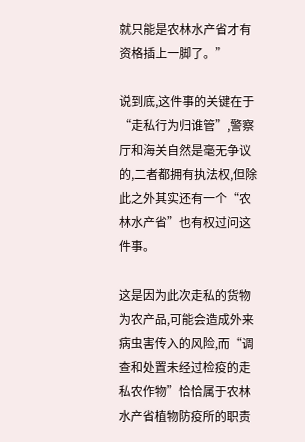就只能是农林水产省才有资格插上一脚了。”

说到底,这件事的关键在于“走私行为归谁管”,警察厅和海关自然是毫无争议的,二者都拥有执法权,但除此之外其实还有一个“农林水产省”也有权过问这件事。

这是因为此次走私的货物为农产品,可能会造成外来病虫害传入的风险,而“调查和处置未经过检疫的走私农作物”恰恰属于农林水产省植物防疫所的职责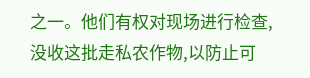之一。他们有权对现场进行检查,没收这批走私农作物,以防止可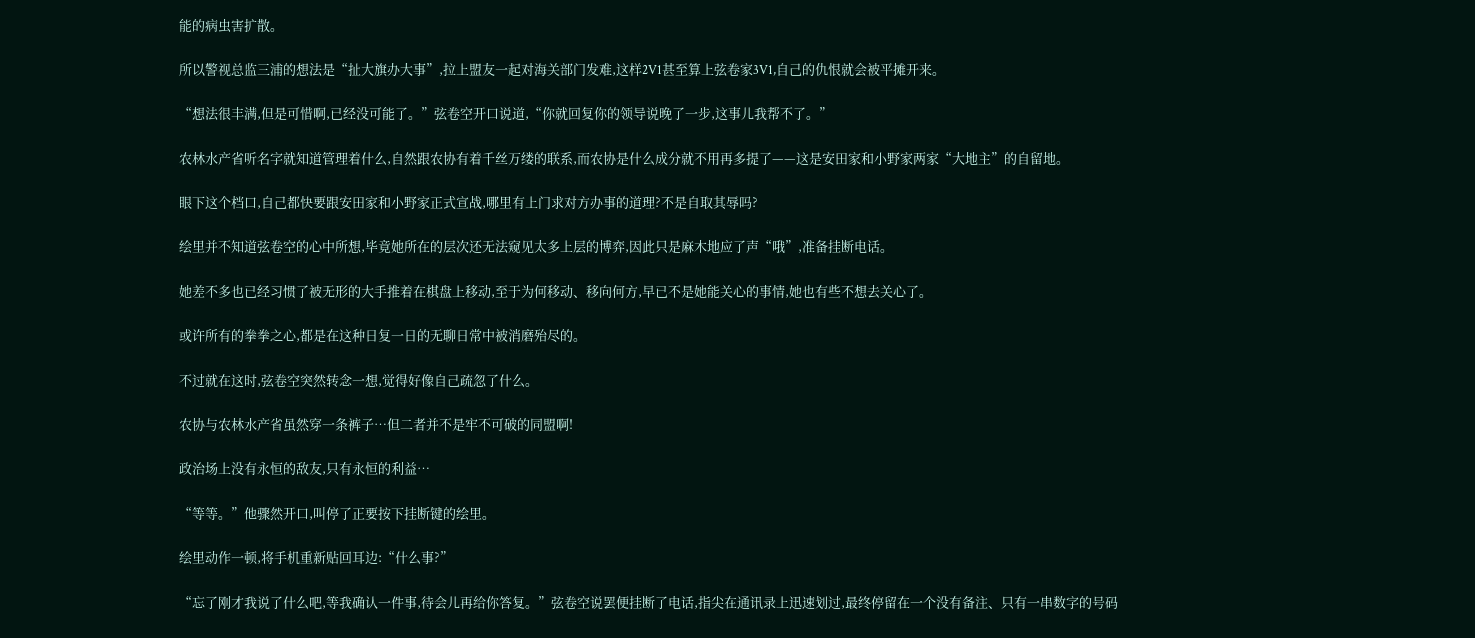能的病虫害扩散。

所以警视总监三浦的想法是“扯大旗办大事”,拉上盟友一起对海关部门发难,这样2V1甚至算上弦卷家3V1,自己的仇恨就会被平摊开来。

“想法很丰满,但是可惜啊,已经没可能了。”弦卷空开口说道,“你就回复你的领导说晚了一步,这事儿我帮不了。”

农林水产省听名字就知道管理着什么,自然跟农协有着千丝万缕的联系,而农协是什么成分就不用再多提了——这是安田家和小野家两家“大地主”的自留地。

眼下这个档口,自己都快要跟安田家和小野家正式宣战,哪里有上门求对方办事的道理?不是自取其辱吗?

绘里并不知道弦卷空的心中所想,毕竟她所在的层次还无法窥见太多上层的博弈,因此只是麻木地应了声“哦”,准备挂断电话。

她差不多也已经习惯了被无形的大手推着在棋盘上移动,至于为何移动、移向何方,早已不是她能关心的事情,她也有些不想去关心了。

或许所有的拳拳之心,都是在这种日复一日的无聊日常中被消磨殆尽的。

不过就在这时,弦卷空突然转念一想,觉得好像自己疏忽了什么。

农协与农林水产省虽然穿一条裤子…但二者并不是牢不可破的同盟啊!

政治场上没有永恒的敌友,只有永恒的利益…

“等等。”他骤然开口,叫停了正要按下挂断键的绘里。

绘里动作一顿,将手机重新贴回耳边:“什么事?”

“忘了刚才我说了什么吧,等我确认一件事,待会儿再给你答复。”弦卷空说罢便挂断了电话,指尖在通讯录上迅速划过,最终停留在一个没有备注、只有一串数字的号码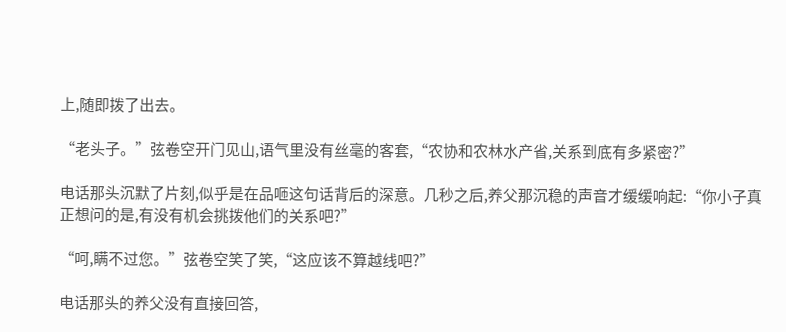上,随即拨了出去。

“老头子。”弦卷空开门见山,语气里没有丝毫的客套,“农协和农林水产省,关系到底有多紧密?”

电话那头沉默了片刻,似乎是在品咂这句话背后的深意。几秒之后,养父那沉稳的声音才缓缓响起:“你小子真正想问的是,有没有机会挑拨他们的关系吧?”

“呵,瞒不过您。”弦卷空笑了笑,“这应该不算越线吧?”

电话那头的养父没有直接回答,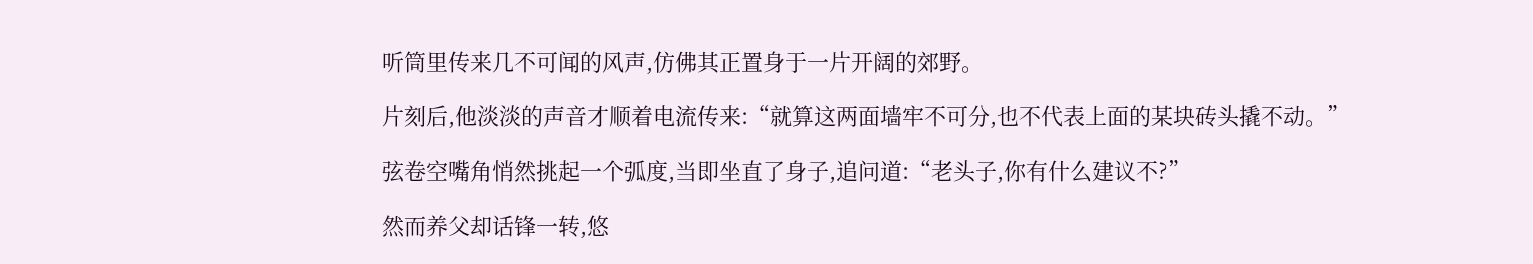听筒里传来几不可闻的风声,仿佛其正置身于一片开阔的郊野。

片刻后,他淡淡的声音才顺着电流传来:“就算这两面墙牢不可分,也不代表上面的某块砖头撬不动。”

弦卷空嘴角悄然挑起一个弧度,当即坐直了身子,追问道:“老头子,你有什么建议不?”

然而养父却话锋一转,悠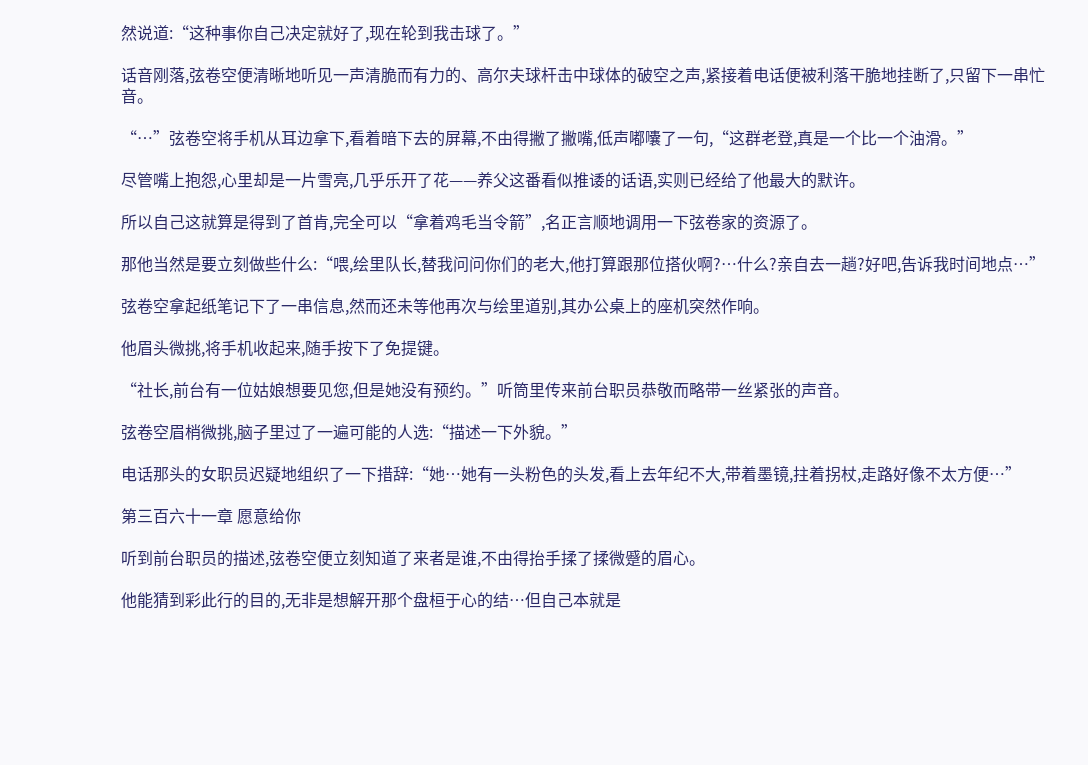然说道:“这种事你自己决定就好了,现在轮到我击球了。”

话音刚落,弦卷空便清晰地听见一声清脆而有力的、高尔夫球杆击中球体的破空之声,紧接着电话便被利落干脆地挂断了,只留下一串忙音。

“…”弦卷空将手机从耳边拿下,看着暗下去的屏幕,不由得撇了撇嘴,低声嘟囔了一句,“这群老登,真是一个比一个油滑。”

尽管嘴上抱怨,心里却是一片雪亮,几乎乐开了花——养父这番看似推诿的话语,实则已经给了他最大的默许。

所以自己这就算是得到了首肯,完全可以“拿着鸡毛当令箭”,名正言顺地调用一下弦卷家的资源了。

那他当然是要立刻做些什么:“喂,绘里队长,替我问问你们的老大,他打算跟那位搭伙啊?…什么?亲自去一趟?好吧,告诉我时间地点…”

弦卷空拿起纸笔记下了一串信息,然而还未等他再次与绘里道别,其办公桌上的座机突然作响。

他眉头微挑,将手机收起来,随手按下了免提键。

“社长,前台有一位姑娘想要见您,但是她没有预约。”听筒里传来前台职员恭敬而略带一丝紧张的声音。

弦卷空眉梢微挑,脑子里过了一遍可能的人选:“描述一下外貌。”

电话那头的女职员迟疑地组织了一下措辞:“她…她有一头粉色的头发,看上去年纪不大,带着墨镜,拄着拐杖,走路好像不太方便…”

第三百六十一章 愿意给你

听到前台职员的描述,弦卷空便立刻知道了来者是谁,不由得抬手揉了揉微蹙的眉心。

他能猜到彩此行的目的,无非是想解开那个盘桓于心的结…但自己本就是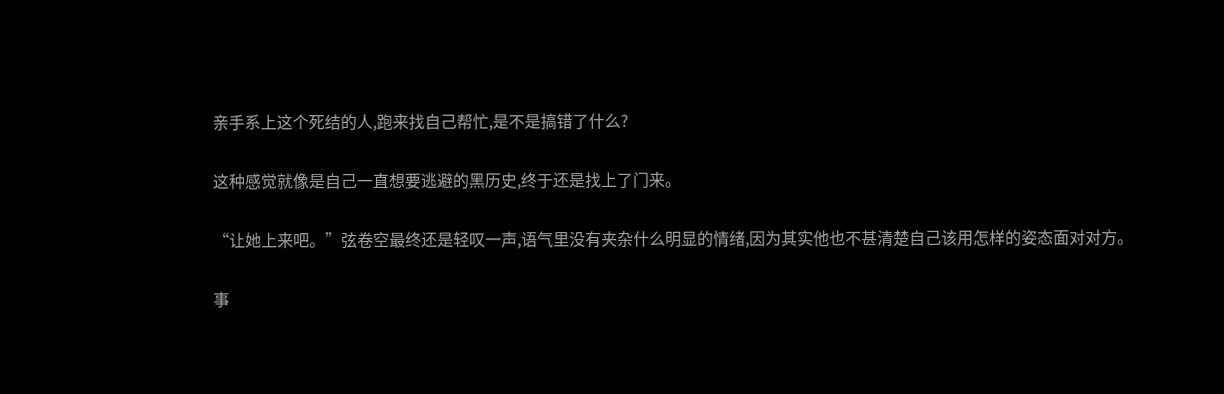亲手系上这个死结的人,跑来找自己帮忙,是不是搞错了什么?

这种感觉就像是自己一直想要逃避的黑历史,终于还是找上了门来。

“让她上来吧。”弦卷空最终还是轻叹一声,语气里没有夹杂什么明显的情绪,因为其实他也不甚清楚自己该用怎样的姿态面对对方。

事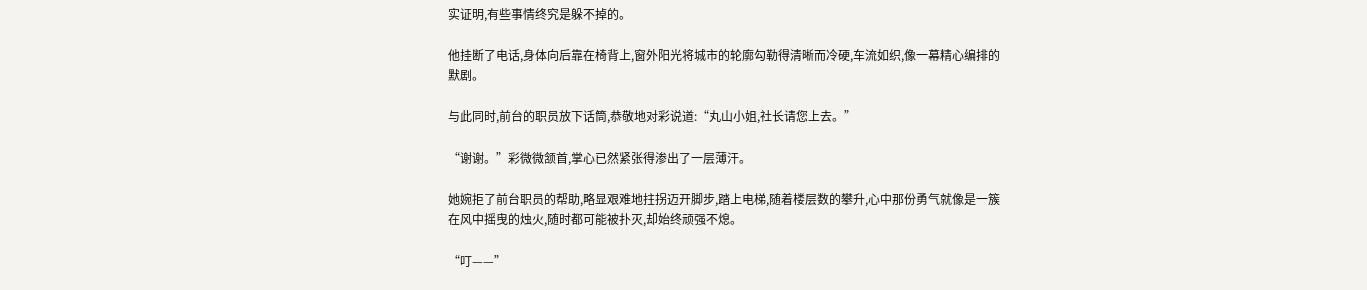实证明,有些事情终究是躲不掉的。

他挂断了电话,身体向后靠在椅背上,窗外阳光将城市的轮廓勾勒得清晰而冷硬,车流如织,像一幕精心编排的默剧。

与此同时,前台的职员放下话筒,恭敬地对彩说道:“丸山小姐,社长请您上去。”

“谢谢。”彩微微颔首,掌心已然紧张得渗出了一层薄汗。

她婉拒了前台职员的帮助,略显艰难地拄拐迈开脚步,踏上电梯,随着楼层数的攀升,心中那份勇气就像是一簇在风中摇曳的烛火,随时都可能被扑灭,却始终顽强不熄。

“叮——”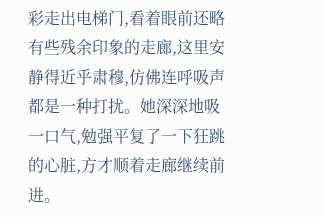彩走出电梯门,看着眼前还略有些残余印象的走廊,这里安静得近乎肃穆,仿佛连呼吸声都是一种打扰。她深深地吸一口气,勉强平复了一下狂跳的心脏,方才顺着走廊继续前进。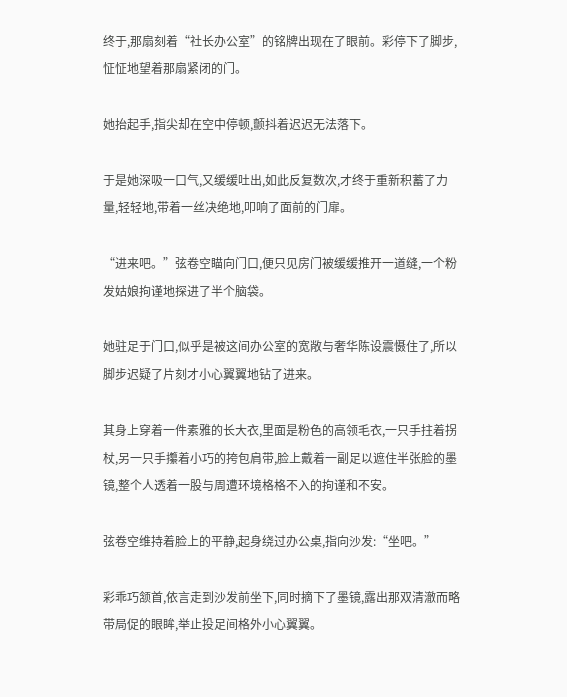终于,那扇刻着“社长办公室”的铭牌出现在了眼前。彩停下了脚步,怔怔地望着那扇紧闭的门。

她抬起手,指尖却在空中停顿,颤抖着迟迟无法落下。

于是她深吸一口气,又缓缓吐出,如此反复数次,才终于重新积蓄了力量,轻轻地,带着一丝决绝地,叩响了面前的门扉。

“进来吧。”弦卷空瞄向门口,便只见房门被缓缓推开一道缝,一个粉发姑娘拘谨地探进了半个脑袋。

她驻足于门口,似乎是被这间办公室的宽敞与奢华陈设震慑住了,所以脚步迟疑了片刻才小心翼翼地钻了进来。

其身上穿着一件素雅的长大衣,里面是粉色的高领毛衣,一只手拄着拐杖,另一只手攥着小巧的挎包肩带,脸上戴着一副足以遮住半张脸的墨镜,整个人透着一股与周遭环境格格不入的拘谨和不安。

弦卷空维持着脸上的平静,起身绕过办公桌,指向沙发:“坐吧。”

彩乖巧颔首,依言走到沙发前坐下,同时摘下了墨镜,露出那双清澈而略带局促的眼眸,举止投足间格外小心翼翼。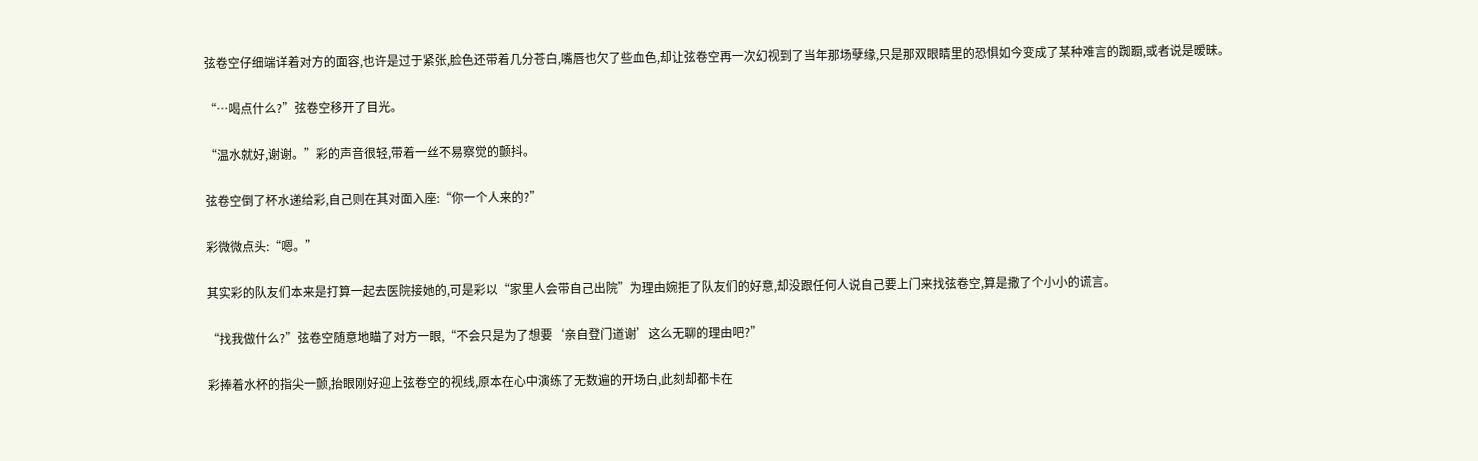弦卷空仔细端详着对方的面容,也许是过于紧张,脸色还带着几分苍白,嘴唇也欠了些血色,却让弦卷空再一次幻视到了当年那场孽缘,只是那双眼睛里的恐惧如今变成了某种难言的踟蹰,或者说是暧昧。

“…喝点什么?”弦卷空移开了目光。

“温水就好,谢谢。”彩的声音很轻,带着一丝不易察觉的颤抖。

弦卷空倒了杯水递给彩,自己则在其对面入座:“你一个人来的?”

彩微微点头:“嗯。”

其实彩的队友们本来是打算一起去医院接她的,可是彩以“家里人会带自己出院”为理由婉拒了队友们的好意,却没跟任何人说自己要上门来找弦卷空,算是撒了个小小的谎言。

“找我做什么?”弦卷空随意地瞄了对方一眼,“不会只是为了想要‘亲自登门道谢’这么无聊的理由吧?”

彩捧着水杯的指尖一颤,抬眼刚好迎上弦卷空的视线,原本在心中演练了无数遍的开场白,此刻却都卡在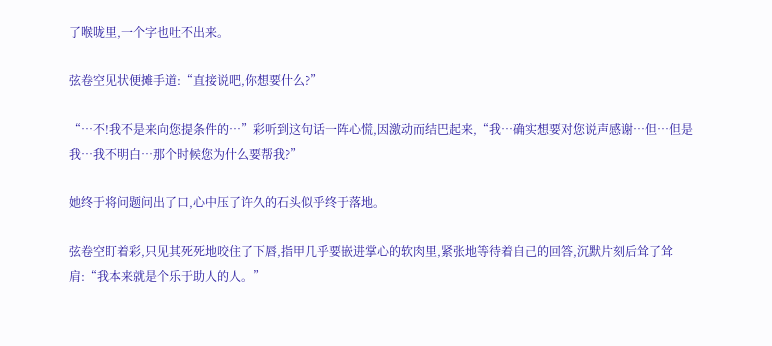了喉咙里,一个字也吐不出来。

弦卷空见状便摊手道:“直接说吧,你想要什么?”

“…不!我不是来向您提条件的…”彩听到这句话一阵心慌,因激动而结巴起来,“我…确实想要对您说声感谢…但…但是我…我不明白…那个时候您为什么要帮我?”

她终于将问题问出了口,心中压了许久的石头似乎终于落地。

弦卷空盯着彩,只见其死死地咬住了下唇,指甲几乎要嵌进掌心的软肉里,紧张地等待着自己的回答,沉默片刻后耸了耸肩:“我本来就是个乐于助人的人。”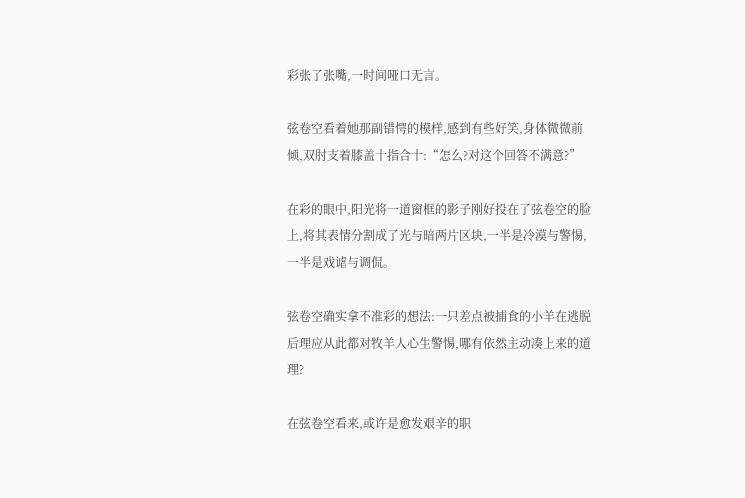彩张了张嘴,一时间哑口无言。

弦卷空看着她那副错愕的模样,感到有些好笑,身体微微前倾,双肘支着膝盖十指合十:“怎么?对这个回答不满意?”

在彩的眼中,阳光将一道窗框的影子刚好投在了弦卷空的脸上,将其表情分割成了光与暗两片区块,一半是冷漠与警惕,一半是戏谑与调侃。

弦卷空确实拿不准彩的想法:一只差点被捕食的小羊在逃脱后理应从此都对牧羊人心生警惕,哪有依然主动凑上来的道理?

在弦卷空看来,或许是愈发艰辛的职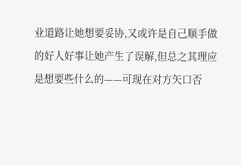业道路让她想要妥协,又或许是自己顺手做的好人好事让她产生了误解,但总之其理应是想要些什么的——可现在对方矢口否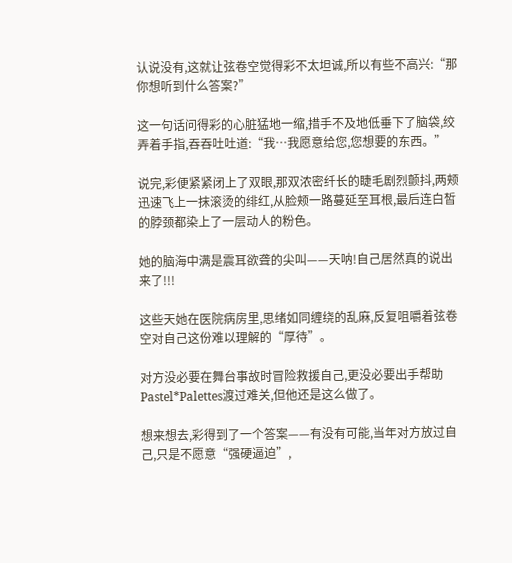认说没有,这就让弦卷空觉得彩不太坦诚,所以有些不高兴:“那你想听到什么答案?”

这一句话问得彩的心脏猛地一缩,措手不及地低垂下了脑袋,绞弄着手指,吞吞吐吐道:“我…我愿意给您,您想要的东西。”

说完,彩便紧紧闭上了双眼,那双浓密纤长的睫毛剧烈颤抖,两颊迅速飞上一抹滚烫的绯红,从脸颊一路蔓延至耳根,最后连白皙的脖颈都染上了一层动人的粉色。

她的脑海中满是震耳欲聋的尖叫——天呐!自己居然真的说出来了!!!

这些天她在医院病房里,思绪如同缠绕的乱麻,反复咀嚼着弦卷空对自己这份难以理解的“厚待”。

对方没必要在舞台事故时冒险救援自己,更没必要出手帮助Pastel*Palettes渡过难关,但他还是这么做了。

想来想去,彩得到了一个答案——有没有可能,当年对方放过自己,只是不愿意“强硬逼迫”,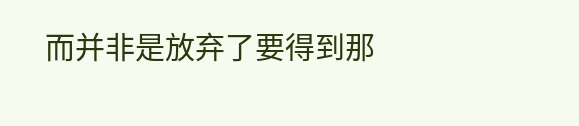而并非是放弃了要得到那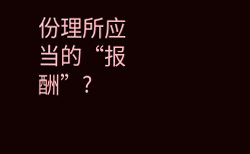份理所应当的“报酬”?